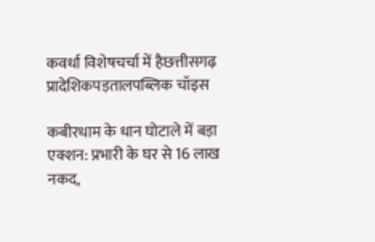कवर्धा विशेषचर्चा में हैछत्तीसगढ़ प्रादेशिकपड़तालपब्लिक चॉइस

कबीरधाम के धान घोटाले में बड़ा एक्शन: प्रभारी के घर से 16 लाख नकद,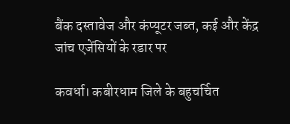बैंक दस्तावेज और कंप्यूटर जब्त, कई और केंद्र जांच एजेंसियों के रडार पर

कवर्धा। कबीरधाम जिले के बहुचर्चित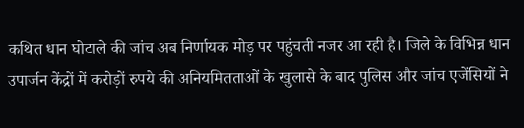कथित धान घोटाले की जांच अब निर्णायक मोड़ पर पहुंचती नजर आ रही है। जिले के विभिन्न धान उपार्जन केंद्रों में करोड़ों रुपये की अनियमितताओं के खुलासे के बाद पुलिस और जांच एजेंसियों ने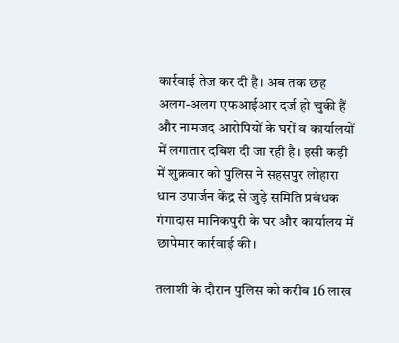कार्रवाई तेज कर दी है। अब तक छह अलग-अलग एफआईआर दर्ज हो चुकी हैं और नामजद आरोपियों के घरों व कार्यालयों में लगातार दबिश दी जा रही है। इसी कड़ी में शुक्रवार को पुलिस ने सहसपुर लोहारा धान उपार्जन केंद्र से जुड़े समिति प्रबंधक गंगादास मानिकपुरी के घर और कार्यालय में छापेमार कार्रवाई की।

तलाशी के दौरान पुलिस को करीब 16 लाख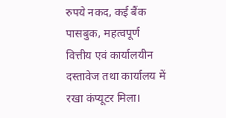रुपये नकद, कई बैंक पासबुक, महत्वपूर्ण वित्तीय एवं कार्यालयीन दस्तावेज तथा कार्यालय में रखा कंप्यूटर मिला।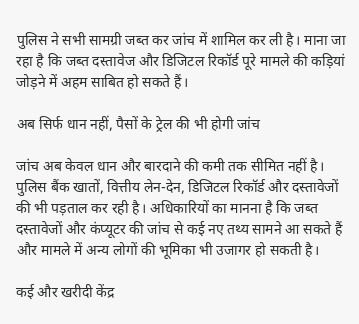पुलिस ने सभी सामग्री जब्त कर जांच में शामिल कर ली है। माना जा रहा है कि जब्त दस्तावेज और डिजिटल रिकॉर्ड पूरे मामले की कड़ियां जोड़ने में अहम साबित हो सकते हैं।

अब सिर्फ धान नहीं, पैसों के ट्रेल की भी होगी जांच

जांच अब केवल धान और बारदाने की कमी तक सीमित नहीं है। पुलिस बैंक खातों, वित्तीय लेन-देन, डिजिटल रिकॉर्ड और दस्तावेजों की भी पड़ताल कर रही है। अधिकारियों का मानना है कि जब्त दस्तावेजों और कंप्यूटर की जांच से कई नए तथ्य सामने आ सकते हैं और मामले में अन्य लोगों की भूमिका भी उजागर हो सकती है।

कई और खरीदी केंद्र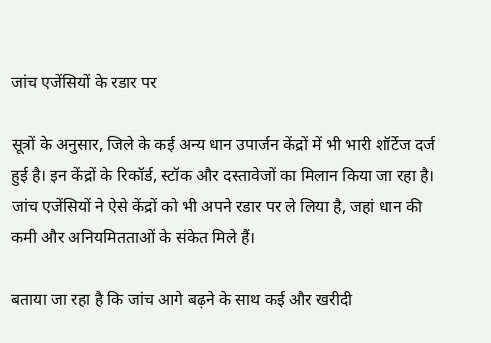जांच एजेंसियों के रडार पर

सूत्रों के अनुसार, जिले के कई अन्य धान उपार्जन केंद्रों में भी भारी शॉर्टेज दर्ज हुई है। इन केंद्रों के रिकॉर्ड, स्टॉक और दस्तावेजों का मिलान किया जा रहा है। जांच एजेंसियों ने ऐसे केंद्रों को भी अपने रडार पर ले लिया है, जहां धान की कमी और अनियमितताओं के संकेत मिले हैं।

बताया जा रहा है कि जांच आगे बढ़ने के साथ कई और खरीदी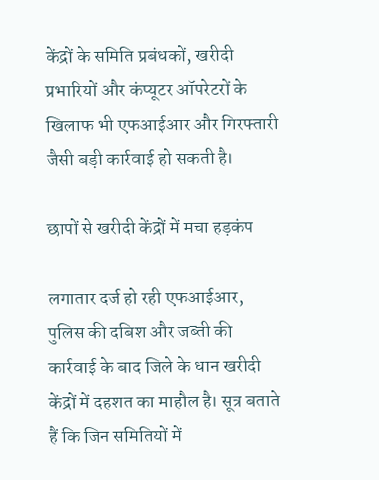केंद्रों के समिति प्रबंधकों, खरीदी प्रभारियों और कंप्यूटर ऑपरेटरों के खिलाफ भी एफआईआर और गिरफ्तारी जैसी बड़ी कार्रवाई हो सकती है।

छापों से खरीदी केंद्रों में मचा हड़कंप

लगातार दर्ज हो रही एफआईआर, पुलिस की दबिश और जब्ती की कार्रवाई के बाद जिले के धान खरीदी केंद्रों में दहशत का माहौल है। सूत्र बताते हैं कि जिन समितियों में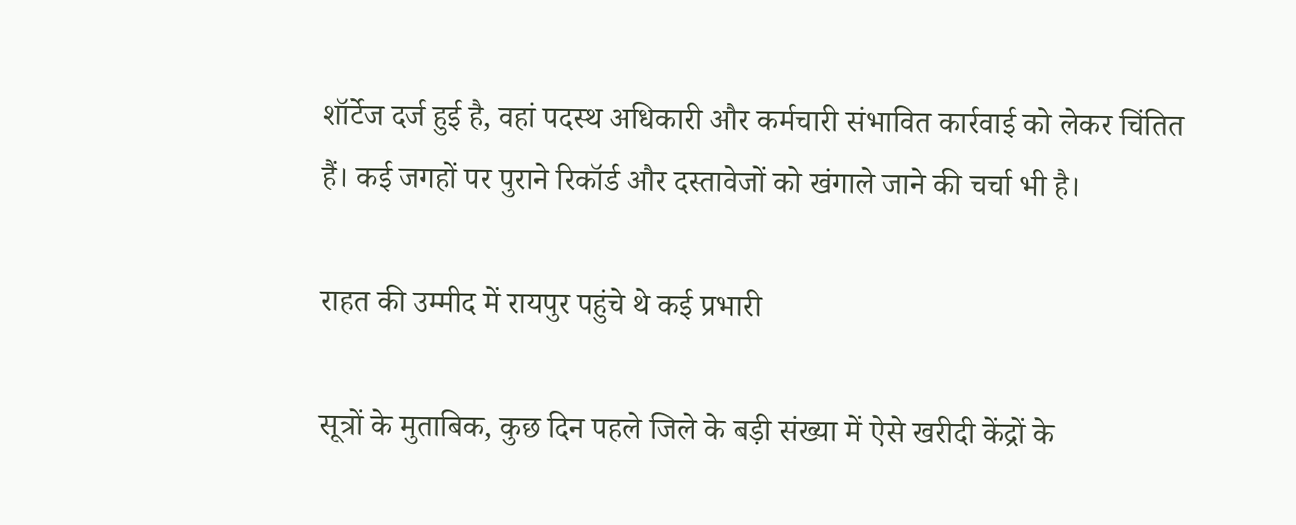शॉर्टेज दर्ज हुई है, वहां पदस्थ अधिकारी और कर्मचारी संभावित कार्रवाई को लेकर चिंतित हैं। कई जगहों पर पुराने रिकॉर्ड और दस्तावेजों को खंगाले जाने की चर्चा भी है।

राहत की उम्मीद में रायपुर पहुंचे थे कई प्रभारी

सूत्रों के मुताबिक, कुछ दिन पहले जिले के बड़ी संख्या में ऐसे खरीदी केंद्रों के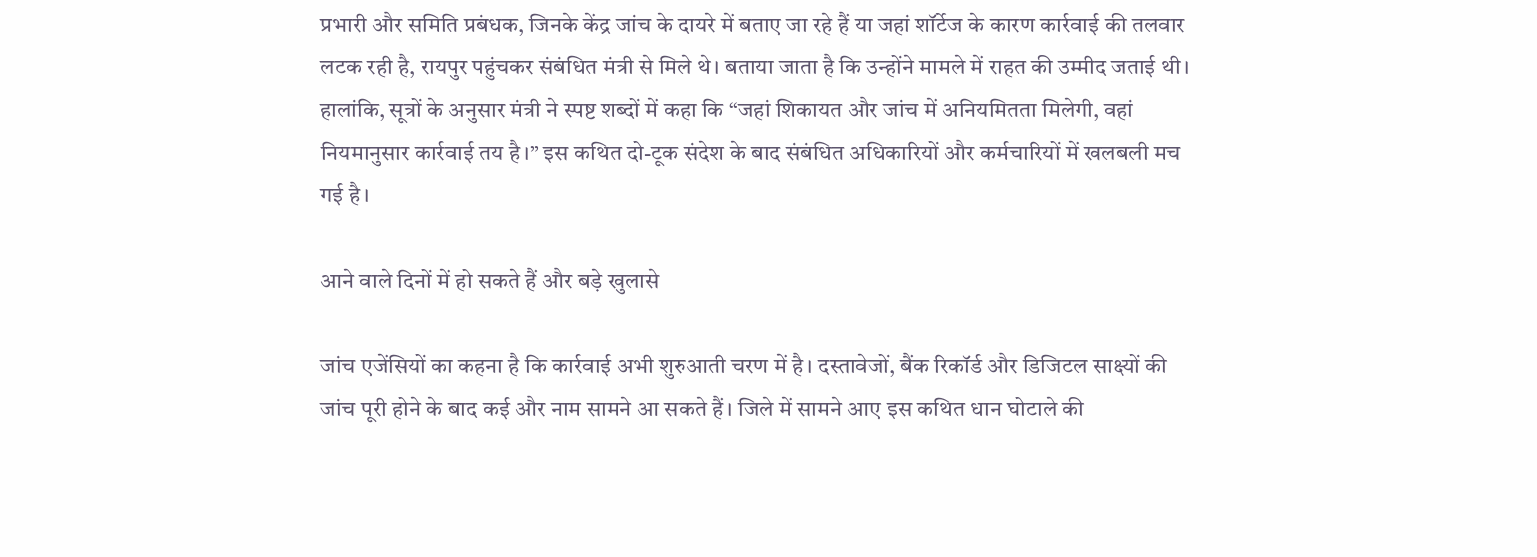प्रभारी और समिति प्रबंधक, जिनके केंद्र जांच के दायरे में बताए जा रहे हैं या जहां शॉर्टेज के कारण कार्रवाई की तलवार लटक रही है, रायपुर पहुंचकर संबंधित मंत्री से मिले थे। बताया जाता है कि उन्होंने मामले में राहत की उम्मीद जताई थी। हालांकि, सूत्रों के अनुसार मंत्री ने स्पष्ट शब्दों में कहा कि “जहां शिकायत और जांच में अनियमितता मिलेगी, वहां नियमानुसार कार्रवाई तय है।” इस कथित दो-टूक संदेश के बाद संबंधित अधिकारियों और कर्मचारियों में खलबली मच गई है।

आने वाले दिनों में हो सकते हैं और बड़े खुलासे

जांच एजेंसियों का कहना है कि कार्रवाई अभी शुरुआती चरण में है। दस्तावेजों, बैंक रिकॉर्ड और डिजिटल साक्ष्यों की जांच पूरी होने के बाद कई और नाम सामने आ सकते हैं। जिले में सामने आए इस कथित धान घोटाले की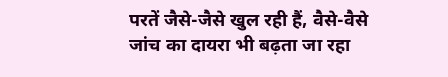परतें जैसे-जैसे खुल रही हैं, वैसे-वैसे जांच का दायरा भी बढ़ता जा रहा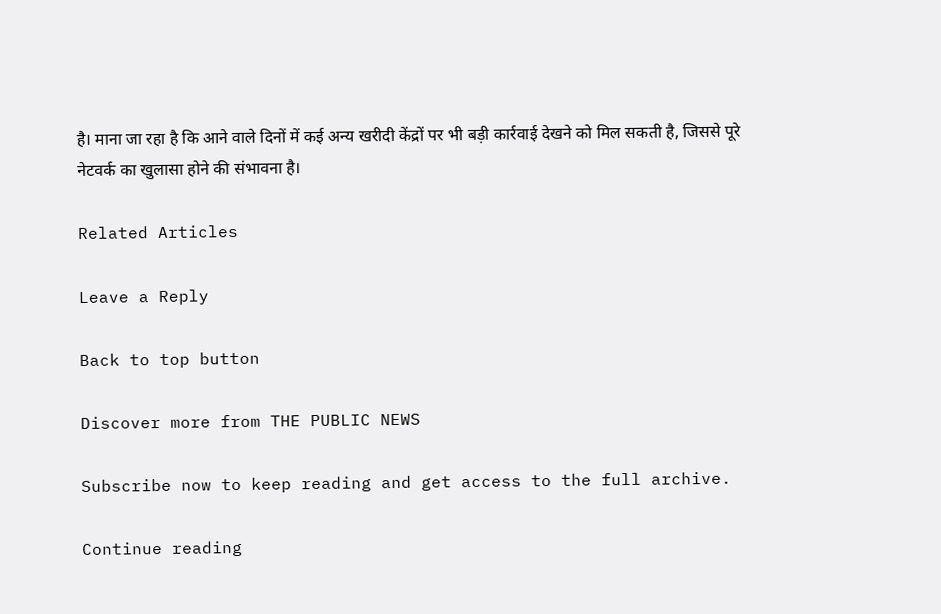है। माना जा रहा है कि आने वाले दिनों में कई अन्य खरीदी केंद्रों पर भी बड़ी कार्रवाई देखने को मिल सकती है, जिससे पूरे नेटवर्क का खुलासा होने की संभावना है।

Related Articles

Leave a Reply

Back to top button

Discover more from THE PUBLIC NEWS

Subscribe now to keep reading and get access to the full archive.

Continue reading